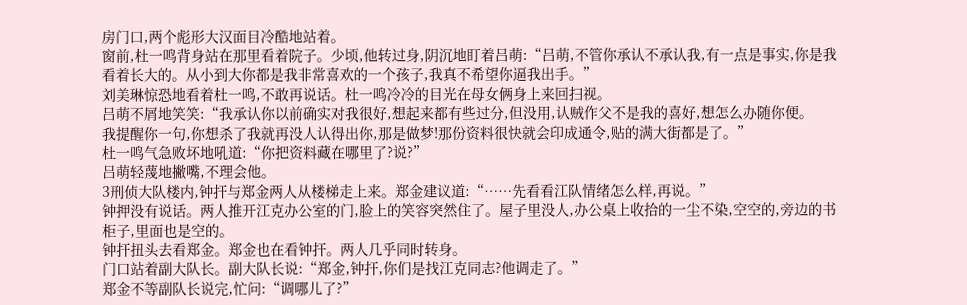房门口,两个彪形大汉面目冷酷地站着。
窗前,杜一鸣背身站在那里看着院子。少顷,他转过身,阴沉地盯着吕萌:“吕萌,不管你承认不承认我,有一点是事实,你是我看着长大的。从小到大你都是我非常喜欢的一个孩子,我真不希望你逼我出手。”
刘美琳惊恐地看着杜一鸣,不敢再说话。杜一鸣冷冷的目光在母女俩身上来回扫视。
吕萌不屑地笑笑:“我承认你以前确实对我很好,想起来都有些过分,但没用,认贼作父不是我的喜好,想怎么办随你便。
我提醒你一句,你想杀了我就再没人认得出你,那是做梦!那份资料很快就会印成通令,贴的满大街都是了。”
杜一鸣气急败坏地吼道:“你把资料藏在哪里了?说?”
吕萌轻蔑地撇嘴,不理会他。
3刑侦大队楼内,钟扞与郑金两人从楼梯走上来。郑金建议道:“……先看看江队情绪怎么样,再说。”
钟押没有说话。两人推开江克办公室的门,脸上的笑容突然住了。屋子里没人,办公桌上收拾的一尘不染,空空的,旁边的书柜子,里面也是空的。
钟扞扭头去看郑金。郑金也在看钟扞。两人几乎同时转身。
门口站着副大队长。副大队长说:“郑金,钟扞,你们是找江克同志?他调走了。”
郑金不等副队长说完,忙问:“调哪儿了?”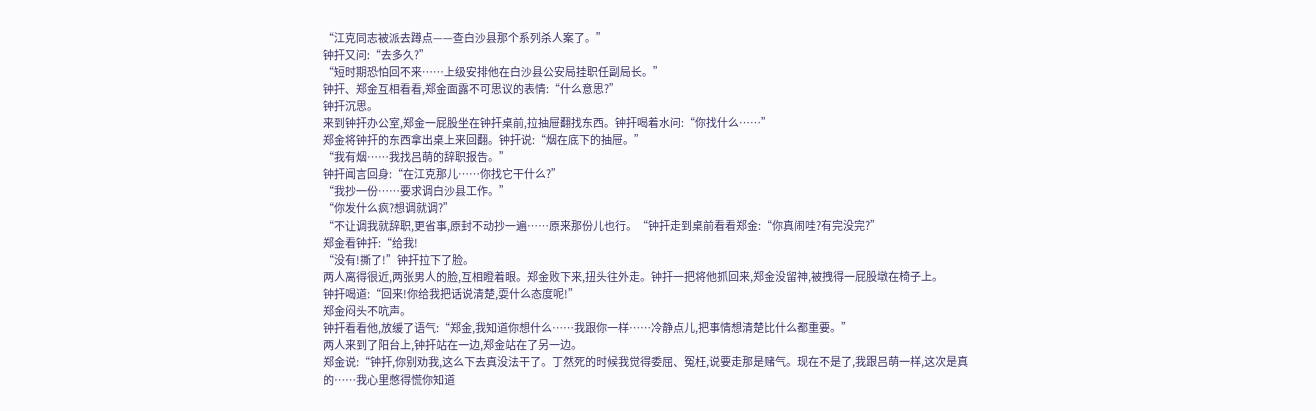“江克同志被派去蹲点——查白沙县那个系列杀人案了。”
钟扞又问:“去多久?”
“短时期恐怕回不来……上级安排他在白沙县公安局挂职任副局长。”
钟扞、郑金互相看看,郑金面露不可思议的表情:“什么意思?”
钟扞沉思。
来到钟扞办公室,郑金一屁股坐在钟扞桌前,拉抽屉翻找东西。钟扞喝着水问:“你找什么……”
郑金将钟扞的东西拿出桌上来回翻。钟扞说:“烟在底下的抽屉。”
“我有烟……我找吕萌的辞职报告。”
钟扞闻言回身:“在江克那儿……你找它干什么?”
“我抄一份……要求调白沙县工作。”
“你发什么疯?想调就调?”
“不让调我就辞职,更省事,原封不动抄一遍……原来那份儿也行。“钟扞走到桌前看看郑金:“你真闹哇?有完没完?”
郑金看钟扞:“给我!
“没有!撕了!”钟扞拉下了脸。
两人离得很近,两张男人的脸,互相瞪着眼。郑金败下来,扭头往外走。钟扞一把将他抓回来,郑金没留神,被拽得一屁股墩在椅子上。
钟扞喝道:“回来!你给我把话说清楚,耍什么态度呢!”
郑金闷头不吭声。
钟扞看看他,放缓了语气:“郑金,我知道你想什么……我跟你一样……冷静点儿,把事情想清楚比什么都重要。”
两人来到了阳台上,钟扞站在一边,郑金站在了另一边。
郑金说:“钟扞,你别劝我,这么下去真没法干了。丁然死的时候我觉得委屈、冤枉,说要走那是赌气。现在不是了,我跟吕萌一样,这次是真的……我心里憋得慌你知道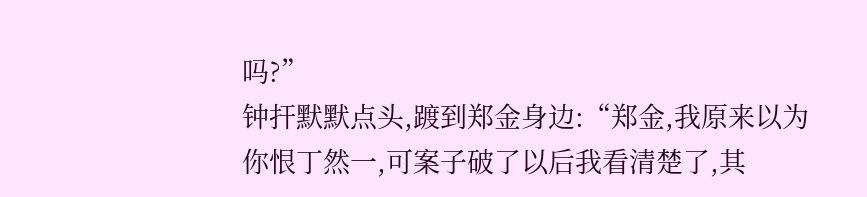吗?”
钟扞默默点头,踱到郑金身边:“郑金,我原来以为你恨丁然一,可案子破了以后我看清楚了,其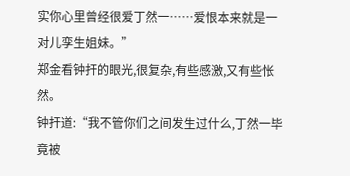实你心里曾经很爱丁然一……爱恨本来就是一对儿孪生姐妹。”
郑金看钟扞的眼光,很复杂,有些感激,又有些怅然。
钟扞道:“我不管你们之间发生过什么,丁然一毕竟被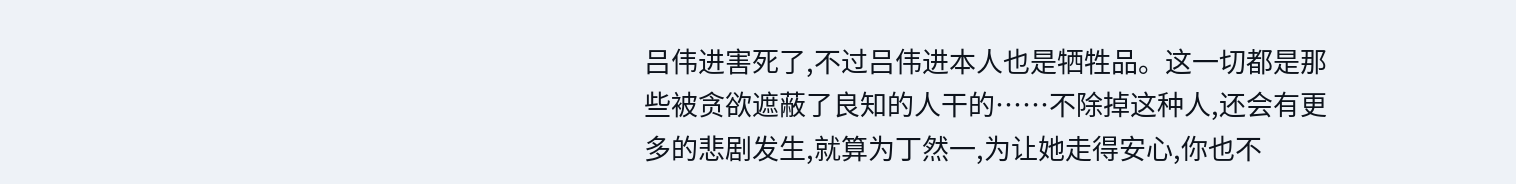吕伟进害死了,不过吕伟进本人也是牺牲品。这一切都是那些被贪欲遮蔽了良知的人干的……不除掉这种人,还会有更多的悲剧发生,就算为丁然一,为让她走得安心,你也不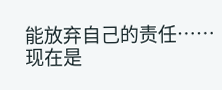能放弃自己的责任……现在是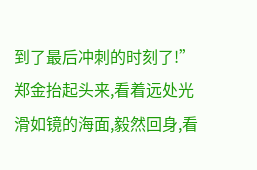到了最后冲刺的时刻了!”
郑金抬起头来,看着远处光滑如镜的海面,毅然回身,看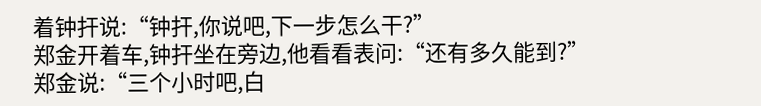着钟扞说:“钟扞,你说吧,下一步怎么干?”
郑金开着车,钟扞坐在旁边,他看看表问:“还有多久能到?”
郑金说:“三个小时吧,白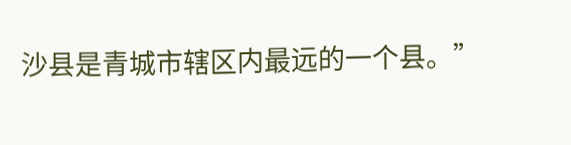沙县是青城市辖区内最远的一个县。”